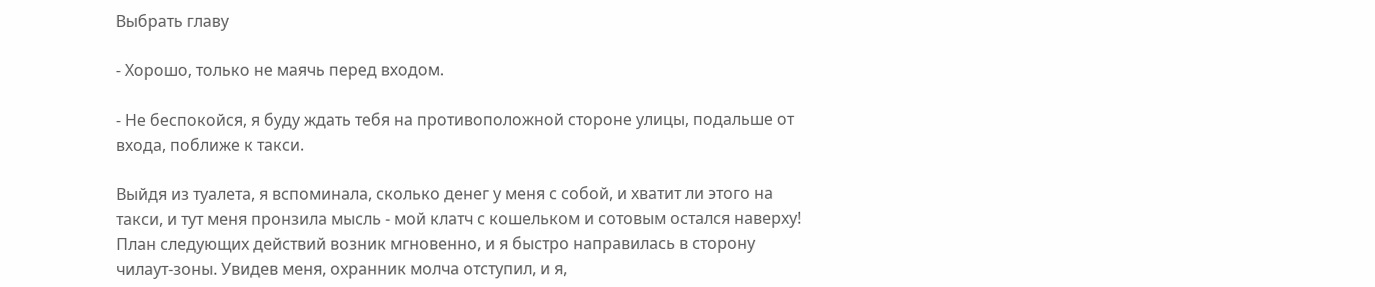Выбрать главу

- Хорошо, только не маячь перед входом.

- Не беспокойся, я буду ждать тебя на противоположной стороне улицы, подальше от входа, поближе к такси.

Выйдя из туалета, я вспоминала, сколько денег у меня с собой, и хватит ли этого на такси, и тут меня пронзила мысль - мой клатч с кошельком и сотовым остался наверху! План следующих действий возник мгновенно, и я быстро направилась в сторону чилаут-зоны. Увидев меня, охранник молча отступил, и я,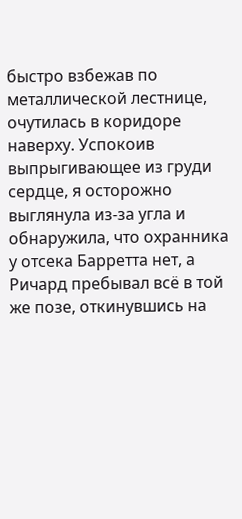быстро взбежав по металлической лестнице, очутилась в коридоре наверху. Успокоив выпрыгивающее из груди сердце, я осторожно выглянула из-за угла и обнаружила, что охранника у отсека Барретта нет, а Ричард пребывал всё в той же позе, откинувшись на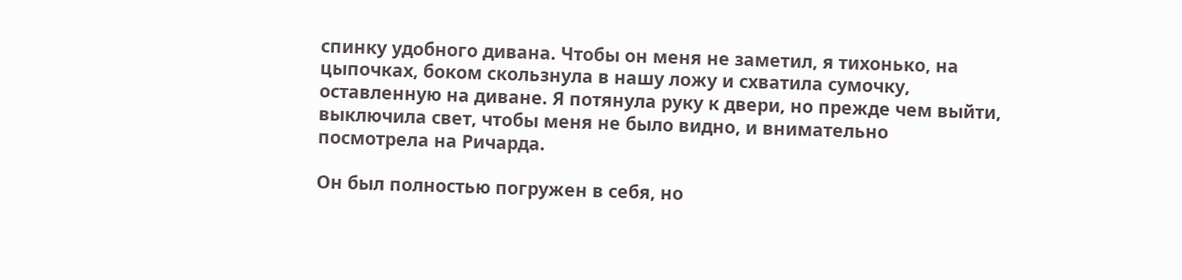спинку удобного дивана. Чтобы он меня не заметил, я тихонько, на цыпочках, боком скользнула в нашу ложу и схватила сумочку, оставленную на диване. Я потянула руку к двери, но прежде чем выйти, выключила свет, чтобы меня не было видно, и внимательно посмотрела на Ричарда.

Он был полностью погружен в себя, но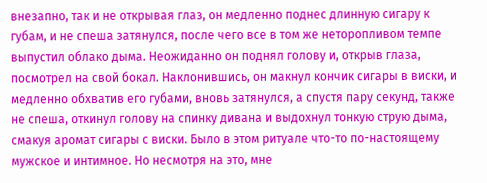внезапно, так и не открывая глаз, он медленно поднес длинную сигару к губам, и не спеша затянулся, после чего все в том же неторопливом темпе выпустил облако дыма. Неожиданно он поднял голову и, открыв глаза, посмотрел на свой бокал. Наклонившись, он макнул кончик сигары в виски, и медленно обхватив его губами, вновь затянулся, а спустя пару секунд, также не спеша, откинул голову на спинку дивана и выдохнул тонкую струю дыма, смакуя аромат сигары с виски. Было в этом ритуале что-то по-настоящему мужское и интимное. Но несмотря на это, мне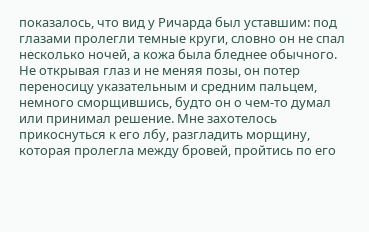показалось, что вид у Ричарда был уставшим: под глазами пролегли темные круги, словно он не спал несколько ночей, а кожа была бледнее обычного. Не открывая глаз и не меняя позы, он потер переносицу указательным и средним пальцем, немного сморщившись, будто он о чем-то думал или принимал решение. Мне захотелось прикоснуться к его лбу, разгладить морщину, которая пролегла между бровей, пройтись по его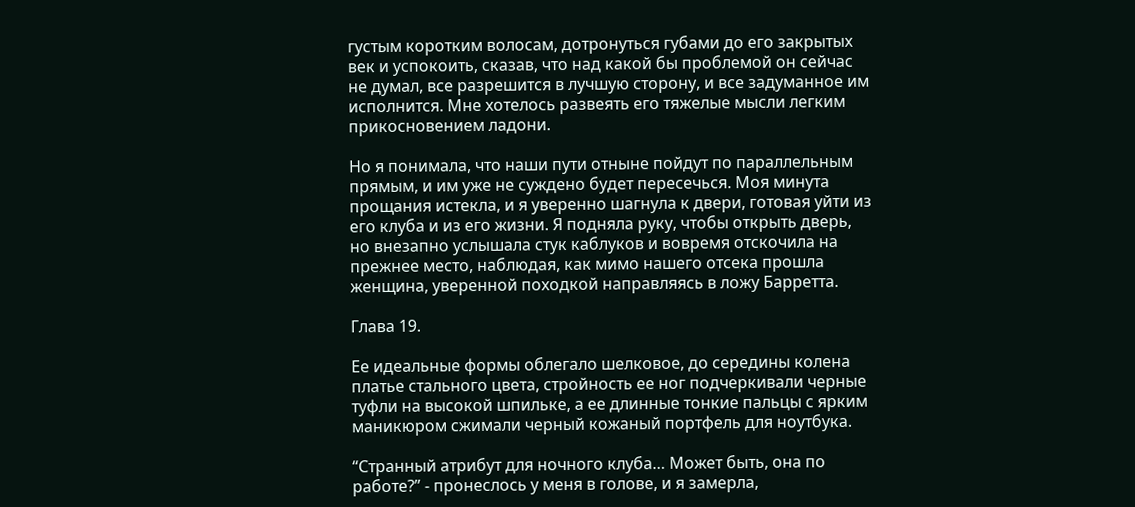густым коротким волосам, дотронуться губами до его закрытых век и успокоить, сказав, что над какой бы проблемой он сейчас не думал, все разрешится в лучшую сторону, и все задуманное им исполнится. Мне хотелось развеять его тяжелые мысли легким прикосновением ладони.

Но я понимала, что наши пути отныне пойдут по параллельным прямым, и им уже не суждено будет пересечься. Моя минута прощания истекла, и я уверенно шагнула к двери, готовая уйти из его клуба и из его жизни. Я подняла руку, чтобы открыть дверь, но внезапно услышала стук каблуков и вовремя отскочила на прежнее место, наблюдая, как мимо нашего отсека прошла женщина, уверенной походкой направляясь в ложу Барретта.

Глава 19.

Ее идеальные формы облегало шелковое, до середины колена платье стального цвета, стройность ее ног подчеркивали черные туфли на высокой шпильке, а ее длинные тонкие пальцы с ярким маникюром сжимали черный кожаный портфель для ноутбука.

“Странный атрибут для ночного клуба… Может быть, она по работе?” - пронеслось у меня в голове, и я замерла,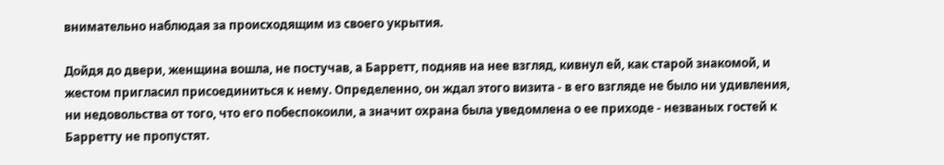внимательно наблюдая за происходящим из своего укрытия.

Дойдя до двери, женщина вошла, не постучав, а Барретт, подняв на нее взгляд, кивнул ей, как старой знакомой, и жестом пригласил присоединиться к нему. Определенно, он ждал этого визита - в его взгляде не было ни удивления, ни недовольства от того, что его побеспокоили, а значит охрана была уведомлена о ее приходе - незваных гостей к Барретту не пропустят.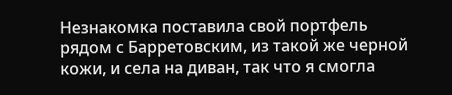Незнакомка поставила свой портфель рядом с Барретовским, из такой же черной кожи, и села на диван, так что я смогла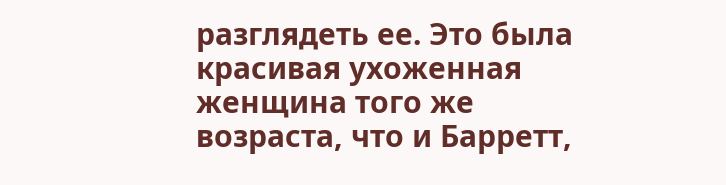разглядеть ее. Это была красивая ухоженная женщина того же возраста, что и Барретт,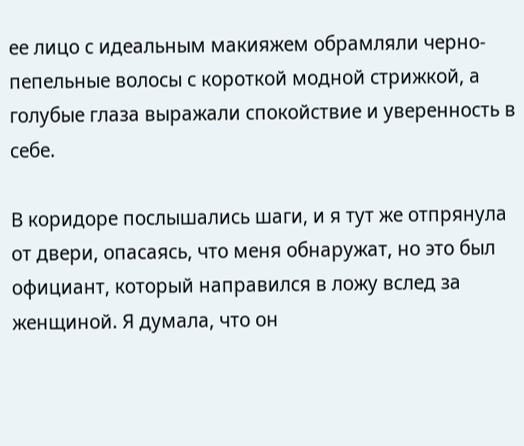ее лицо с идеальным макияжем обрамляли черно-пепельные волосы с короткой модной стрижкой, а голубые глаза выражали спокойствие и уверенность в себе.

В коридоре послышались шаги, и я тут же отпрянула от двери, опасаясь, что меня обнаружат, но это был официант, который направился в ложу вслед за женщиной. Я думала, что он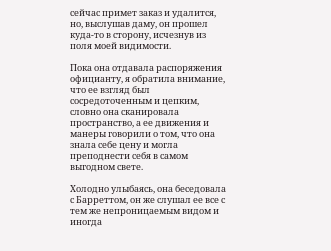сейчас примет заказ и удалится, но, выслушав даму, он прошел куда-то в сторону, исчезнув из поля моей видимости.

Пока она отдавала распоряжения официанту, я обратила внимание, что ее взгляд был сосредоточенным и цепким, словно она сканировала пространство, а ее движения и манеры говорили о том, что она знала себе цену и могла преподнести себя в самом выгодном свете.

Холодно улыбаясь, она беседовала с Барреттом, он же слушал ее все с тем же непроницаемым видом и иногда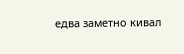едва заметно кивал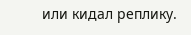или кидал реплику.